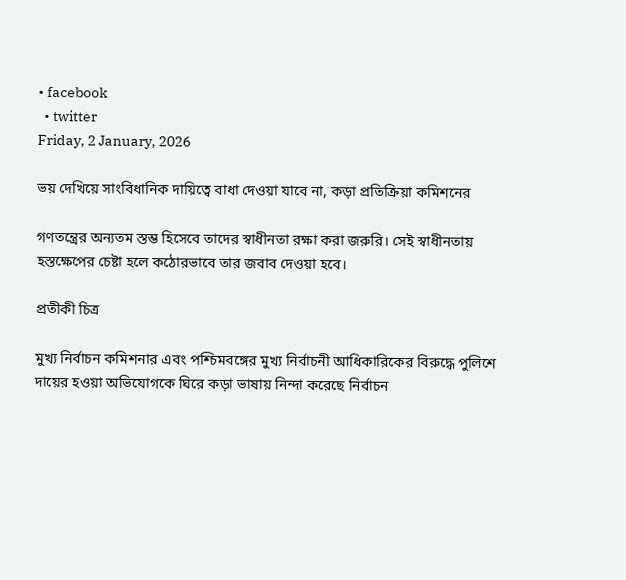• facebook
  • twitter
Friday, 2 January, 2026

ভয় দেখিয়ে সাংবিধানিক দায়িত্বে বাধা দেওয়া যাবে না, কড়া প্রতিক্রিয়া কমিশনের

গণতন্ত্রের অন্যতম স্তম্ভ হিসেবে তাদের স্বাধীনতা রক্ষা করা জরুরি। সেই স্বাধীনতায় হস্তক্ষেপের চেষ্টা হলে কঠোরভাবে তার জবাব দেওয়া হবে।

প্রতীকী চিত্র

মুখ্য নির্বাচন কমিশনার এবং পশ্চিমবঙ্গের মুখ্য নির্বাচনী আধিকারিকের বিরুদ্ধে পুলিশে দায়ের হওয়া অভিযোগকে ঘিরে কড়া ভাষায় নিন্দা করেছে নির্বাচন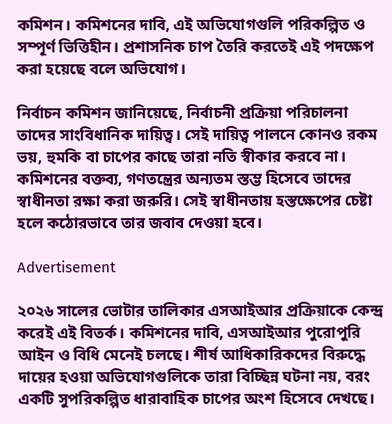কমিশন। কমিশনের দাবি, এই অভিযোগগুলি পরিকল্পিত ও সম্পূর্ণ ভিত্তিহীন। প্রশাসনিক চাপ তৈরি করতেই এই পদক্ষেপ করা হয়েছে বলে অভিযোগ।

নির্বাচন কমিশন জানিয়েছে, নির্বাচনী প্রক্রিয়া পরিচালনা তাদের সাংবিধানিক দায়িত্ব। সেই দায়িত্ব পালনে কোনও রকম ভয়, হুমকি বা চাপের কাছে তারা নতি স্বীকার করবে না। কমিশনের বক্তব্য, গণতন্ত্রের অন্যতম স্তম্ভ হিসেবে তাদের স্বাধীনতা রক্ষা করা জরুরি। সেই স্বাধীনতায় হস্তক্ষেপের চেষ্টা হলে কঠোরভাবে তার জবাব দেওয়া হবে।

Advertisement

২০২৬ সালের ভোটার তালিকার এসআইআর প্রক্রিয়াকে কেন্দ্র করেই এই বিতর্ক। কমিশনের দাবি, এসআইআর পুরোপুরি আইন ও বিধি মেনেই চলছে। শীর্ষ আধিকারিকদের বিরুদ্ধে দায়ের হওয়া অভিযোগগুলিকে তারা বিচ্ছিন্ন ঘটনা নয়, বরং একটি সুপরিকল্পিত ধারাবাহিক চাপের অংশ হিসেবে দেখছে।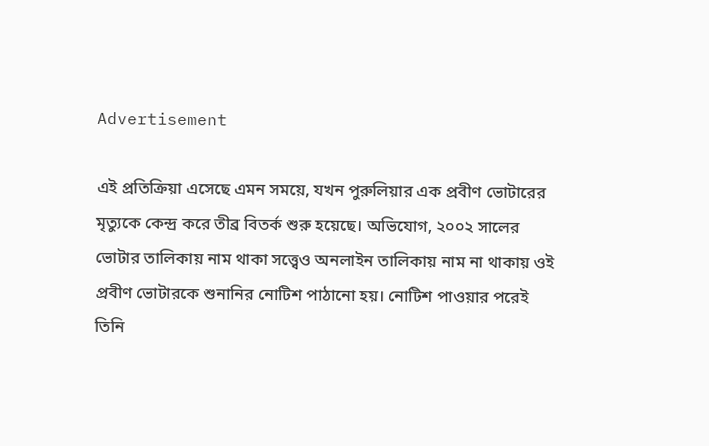Advertisement

এই প্রতিক্রিয়া এসেছে এমন সময়ে, যখন পুরুলিয়ার এক প্রবীণ ভোটারের মৃত্যুকে কেন্দ্র করে তীব্র বিতর্ক শুরু হয়েছে। অভিযোগ, ২০০২ সালের ভোটার তালিকায় নাম থাকা সত্ত্বেও অনলাইন তালিকায় নাম না থাকায় ওই প্রবীণ ভোটারকে শুনানির নোটিশ পাঠানো হয়। নোটিশ পাওয়ার পরেই তিনি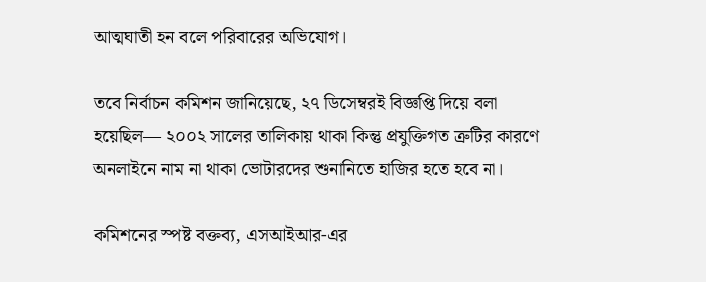আত্মঘাতী হন বলে পরিবারের অভিযোগ।

তবে নির্বাচন কমিশন জানিয়েছে, ২৭ ডিসেম্বরই বিজ্ঞপ্তি দিয়ে বলা হয়েছিল— ২০০২ সালের তালিকায় থাকা কিন্তু প্রযুক্তিগত ত্রুটির কারণে অনলাইনে নাম না থাকা ভোটারদের শুনানিতে হাজির হতে হবে না।

কমিশনের স্পষ্ট বক্তব্য, এসআইআর-এর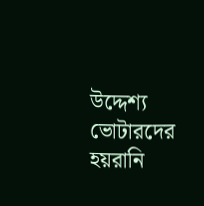উদ্দেশ্য ভোটারদের হয়রানি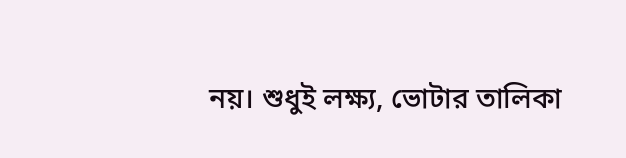নয়। শুধুই লক্ষ্য, ভোটার তালিকা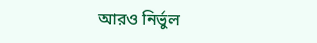আরও নির্ভুল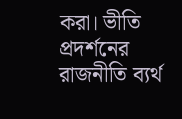করা। ভীতি প্রদর্শনের রাজনীতি ব্যর্থ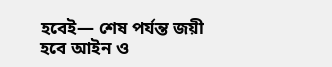হবেই— শেষ পর্যন্ত জয়ী হবে আইন ও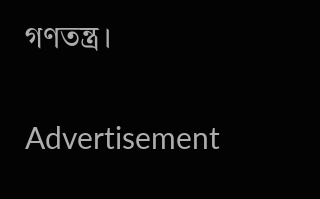গণতন্ত্র।

Advertisement